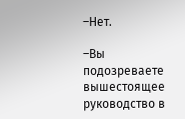–Нет.

–Вы подозреваете вышестоящее руководство в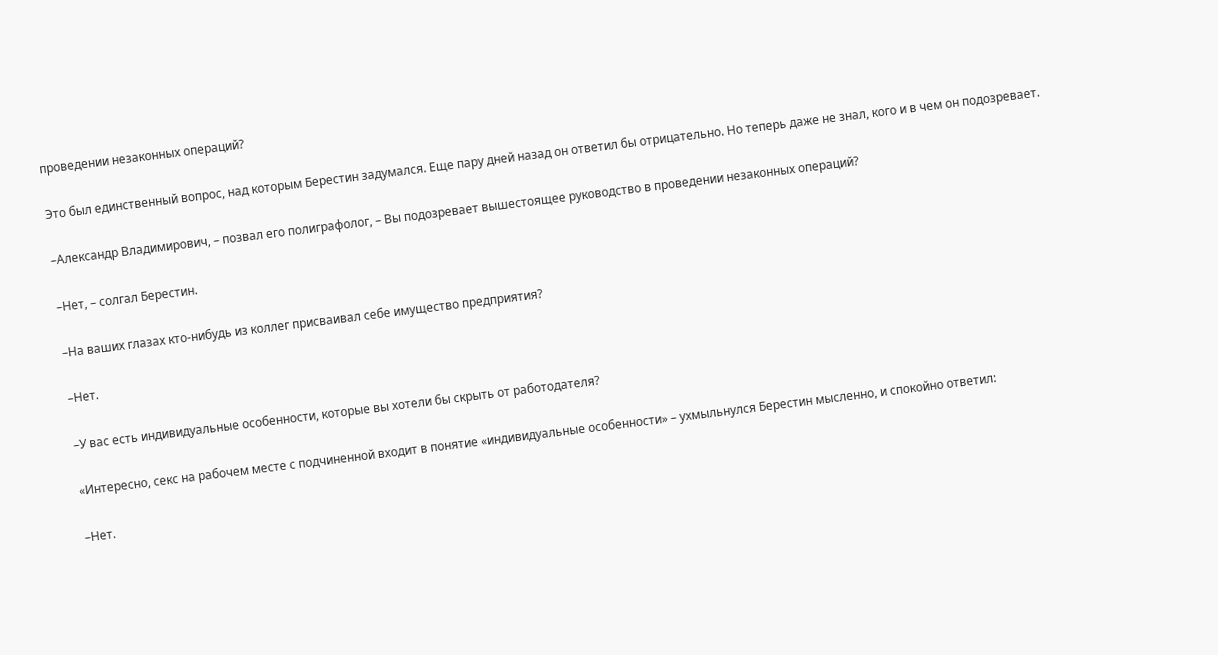проведении незаконных операций?

Это был единственный вопрос, над которым Берестин задумался. Еще пару дней назад он ответил бы отрицательно. Но теперь даже не знал, кого и в чем он подозревает.

–Александр Владимирович, – позвал его полиграфолог, – Вы подозревает вышестоящее руководство в проведении незаконных операций?

–Нет, – солгал Берестин.

–На ваших глазах кто-нибудь из коллег присваивал себе имущество предприятия?

–Нет.

–У вас есть индивидуальные особенности, которые вы хотели бы скрыть от работодателя?

«Интересно, секс на рабочем месте с подчиненной входит в понятие «индивидуальные особенности» – ухмыльнулся Берестин мысленно, и спокойно ответил:

–Нет.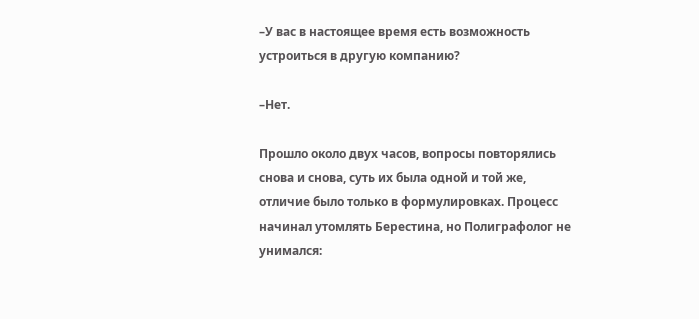–У вас в настоящее время есть возможность устроиться в другую компанию?

–Нет.

Прошло около двух часов, вопросы повторялись снова и снова, суть их была одной и той же, отличие было только в формулировках. Процесс начинал утомлять Берестина, но Полиграфолог не унимался: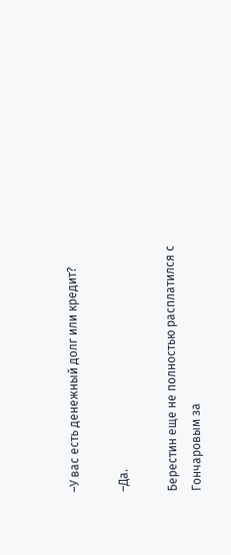–У вас есть денежный долг или кредит?

–Да.

Берестин еще не полностью расплатился с Гончаровым за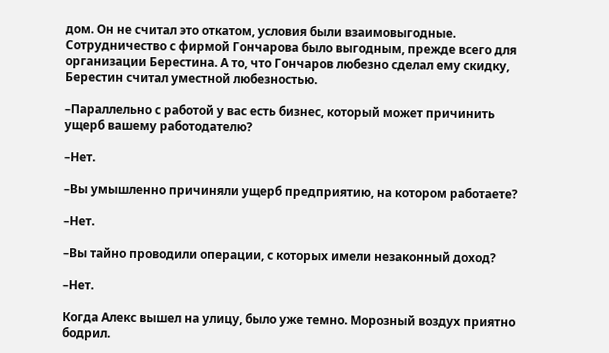дом. Он не считал это откатом, условия были взаимовыгодные. Сотрудничество с фирмой Гончарова было выгодным, прежде всего для организации Берестина. А то, что Гончаров любезно сделал ему скидку, Берестин считал уместной любезностью.

–Параллельно с работой у вас есть бизнес, который может причинить ущерб вашему работодателю?

–Нет.

–Вы умышленно причиняли ущерб предприятию, на котором работаете?

–Нет.

–Вы тайно проводили операции, с которых имели незаконный доход?

–Нет.

Когда Алекс вышел на улицу, было уже темно. Морозный воздух приятно бодрил.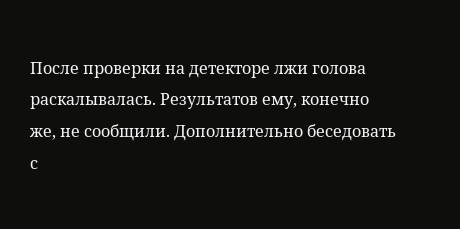После проверки на детекторе лжи голова раскалывалась. Результатов ему, конечно же, не сообщили. Дополнительно беседовать с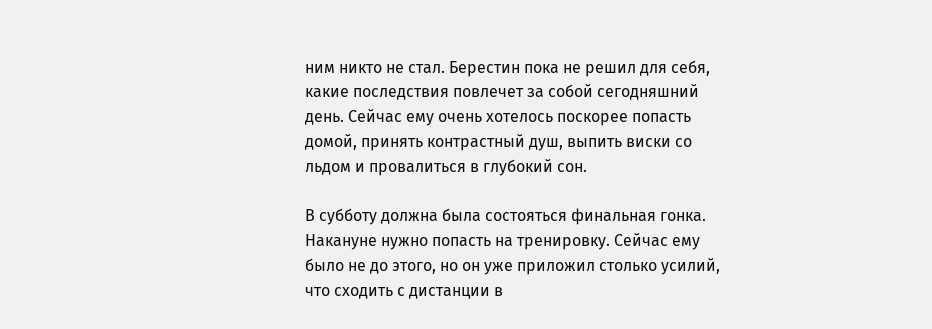ним никто не стал. Берестин пока не решил для себя, какие последствия повлечет за собой сегодняшний день. Сейчас ему очень хотелось поскорее попасть домой, принять контрастный душ, выпить виски со льдом и провалиться в глубокий сон.

В субботу должна была состояться финальная гонка. Накануне нужно попасть на тренировку. Сейчас ему было не до этого, но он уже приложил столько усилий, что сходить с дистанции в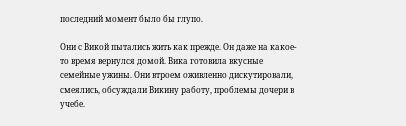последний момент было бы глупо.

Они с Викой пытались жить как прежде. Он даже на какое-то время вернулся домой. Вика готовила вкусные семейные ужины. Они втроем оживленно дискутировали, смеялись, обсуждали Викину работу, проблемы дочери в учебе.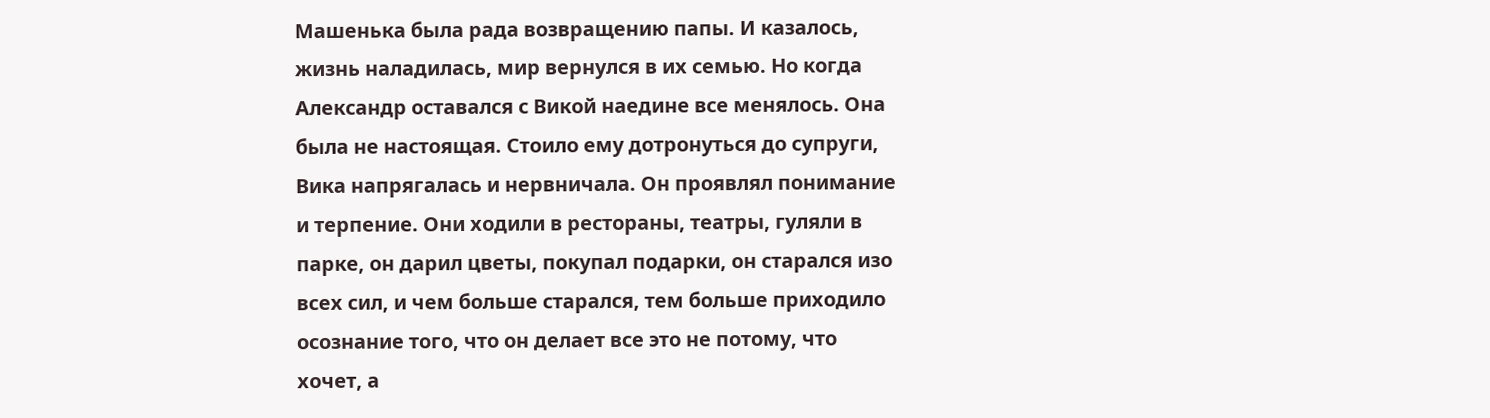Машенька была рада возвращению папы. И казалось, жизнь наладилась, мир вернулся в их семью. Но когда Александр оставался с Викой наедине все менялось. Она была не настоящая. Стоило ему дотронуться до супруги, Вика напрягалась и нервничала. Он проявлял понимание и терпение. Они ходили в рестораны, театры, гуляли в парке, он дарил цветы, покупал подарки, он старался изо всех сил, и чем больше старался, тем больше приходило осознание того, что он делает все это не потому, что хочет, а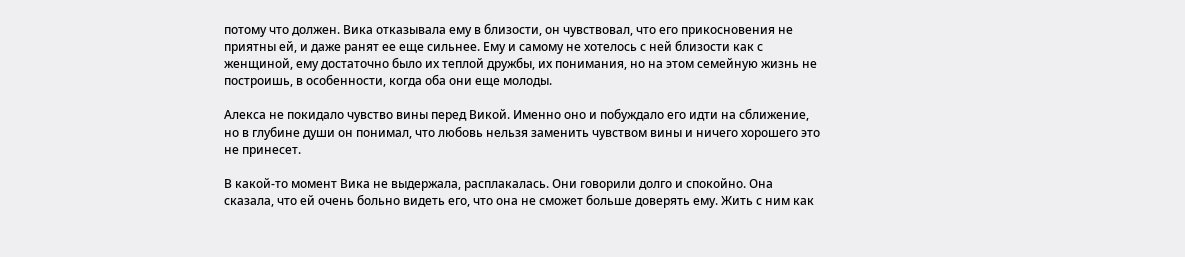потому что должен. Вика отказывала ему в близости, он чувствовал, что его прикосновения не приятны ей, и даже ранят ее еще сильнее. Ему и самому не хотелось с ней близости как с женщиной, ему достаточно было их теплой дружбы, их понимания, но на этом семейную жизнь не построишь, в особенности, когда оба они еще молоды.

Алекса не покидало чувство вины перед Викой. Именно оно и побуждало его идти на сближение, но в глубине души он понимал, что любовь нельзя заменить чувством вины и ничего хорошего это не принесет.

В какой-то момент Вика не выдержала, расплакалась. Они говорили долго и спокойно. Она сказала, что ей очень больно видеть его, что она не сможет больше доверять ему. Жить с ним как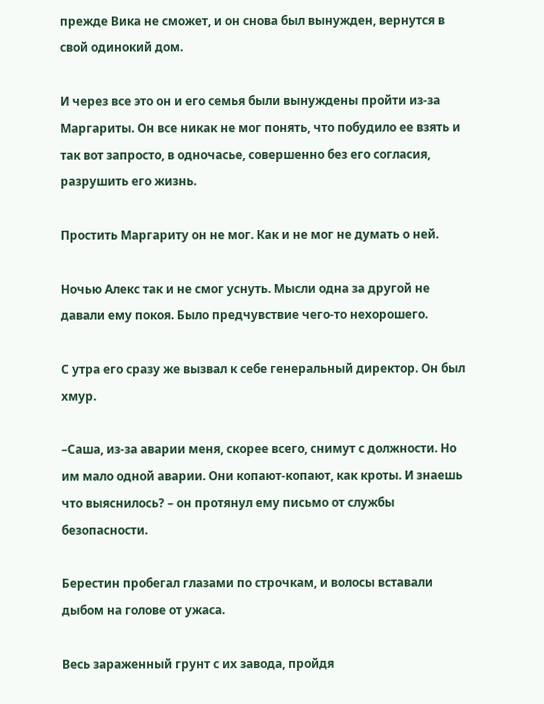прежде Вика не сможет, и он снова был вынужден, вернутся в свой одинокий дом.

И через все это он и его семья были вынуждены пройти из-за Маргариты. Он все никак не мог понять, что побудило ее взять и так вот запросто, в одночасье, совершенно без его согласия, разрушить его жизнь.

Простить Маргариту он не мог. Как и не мог не думать о ней.

Ночью Алекс так и не смог уснуть. Мысли одна за другой не давали ему покоя. Было предчувствие чего-то нехорошего.

С утра его сразу же вызвал к себе генеральный директор. Он был хмур.

–Саша, из-за аварии меня, скорее всего, снимут с должности. Но им мало одной аварии. Они копают-копают, как кроты. И знаешь что выяснилось? – он протянул ему письмо от службы безопасности.

Берестин пробегал глазами по строчкам, и волосы вставали дыбом на голове от ужаса.

Весь зараженный грунт с их завода, пройдя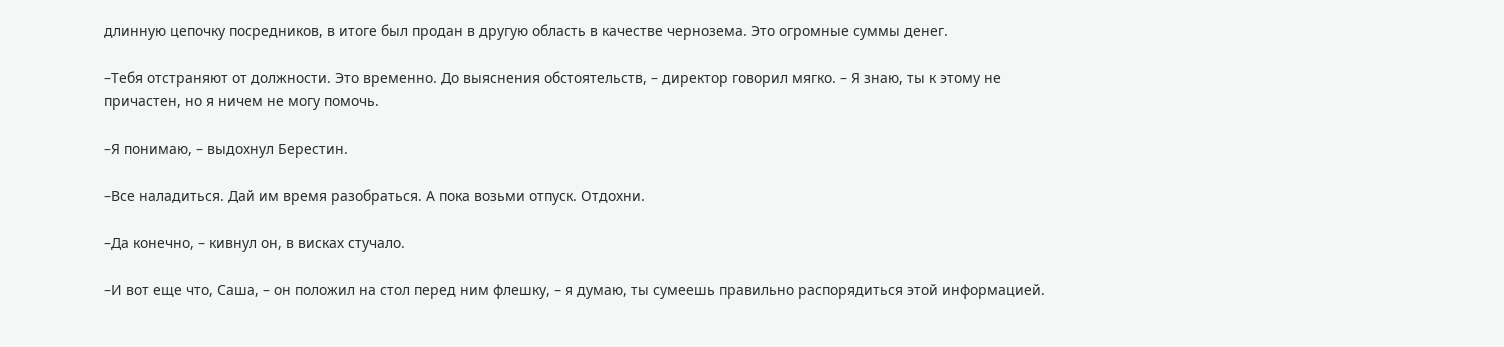длинную цепочку посредников, в итоге был продан в другую область в качестве чернозема. Это огромные суммы денег.

–Тебя отстраняют от должности. Это временно. До выяснения обстоятельств, – директор говорил мягко. – Я знаю, ты к этому не причастен, но я ничем не могу помочь.

–Я понимаю, – выдохнул Берестин.

–Все наладиться. Дай им время разобраться. А пока возьми отпуск. Отдохни.

–Да конечно, – кивнул он, в висках стучало.

–И вот еще что, Саша, – он положил на стол перед ним флешку, – я думаю, ты сумеешь правильно распорядиться этой информацией.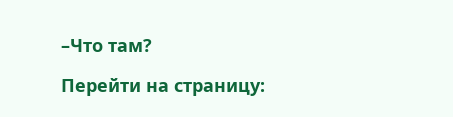–Что там?

Перейти на страницу: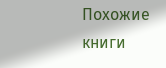Похожие книги